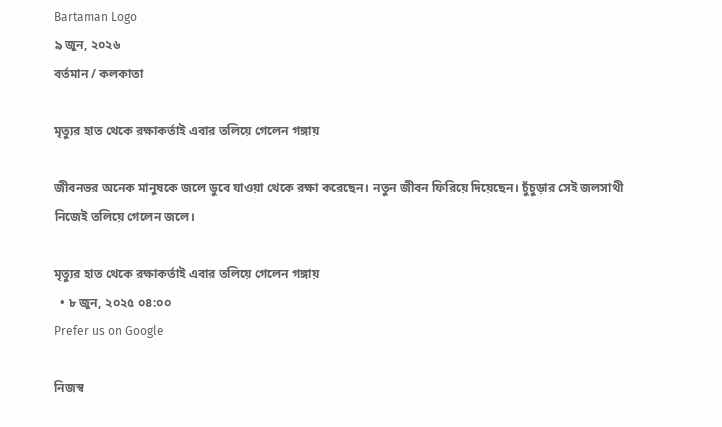Bartaman Logo
৯ জুন, ২০২৬
বর্তমান / কলকাতা

মৃত্যুর হাত থেকে রক্ষাকর্তাই এবার তলিয়ে গেলেন গঙ্গায়

জীবনভর অনেক মানুষকে জলে ডুবে যাওয়া থেকে রক্ষা করেছেন। নতুন জীবন ফিরিয়ে দিয়েছেন। চুঁচুড়ার সেই জলসাথী নিজেই তলিয়ে গেলেন জলে।

মৃত্যুর হাত থেকে রক্ষাকর্তাই এবার তলিয়ে গেলেন গঙ্গায়
  • ৮ জুন, ২০২৫ ০৪:০০
Prefer us on Google

নিজস্ব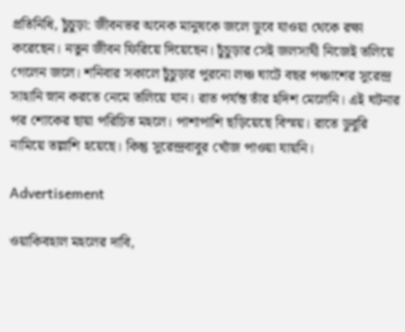প্রতিনিধি, চুঁচুড়া: জীবনভর অনেক মানুষকে জলে ডুবে যাওয়া থেকে রক্ষা করেছেন। নতুন জীবন ফিরিয়ে দিয়েছেন। চুঁচুড়ার সেই জলসাথী নিজেই তলিয়ে গেলেন জলে। শনিবার সকালে চুঁচুড়ার পুরনো লঞ্চ ঘাটে বছর পঞ্চাশের সুরেন্দ্র সাহানি স্নান করতে নেমে তলিয়ে যান। রাত পর্যন্ত তাঁর হদিশ মেলেনি। এই ঘটনার পর শোকের ছায়া পরিচিত মহলে। পাশাপাশি ছড়িয়েছে বিস্ময়। রাতে ডুবুরি নামিয়ে তল্লাশি হয়েছে। কিন্তু সুরেন্দ্রবাবুর খোঁজ পাওয়া যায়নি।

Advertisement

ওয়াকিবহাল মহলের দাবি,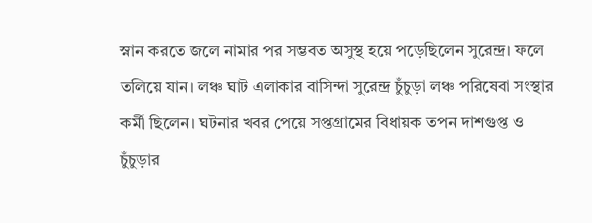স্নান করতে জলে নামার পর সম্ভবত অসুস্থ হয়ে পড়েছিলেন সুরেন্দ্র। ফলে তলিয়ে যান। লঞ্চ ঘাট এলাকার বাসিন্দা সুরেন্দ্র চুঁচুড়া লঞ্চ পরিষেবা সংস্থার কর্মী ছিলেন। ঘটনার খবর পেয়ে সপ্তগ্রামের বিধায়ক তপন দাশগুপ্ত ও চুঁচুড়ার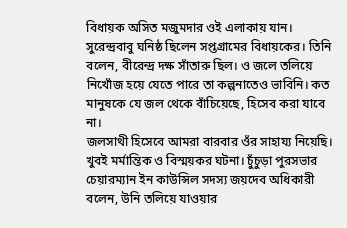বিধায়ক অসিত মজুমদার ওই এলাকায় যান। সুরেন্দ্রবাবু ঘনিষ্ঠ ছিলেন সপ্তগ্রামের বিধায়কের। তিনি বলেন, বীরেন্দ্র দক্ষ সাঁতারু ছিল। ও জলে তলিয়ে নিখোঁজ হয়ে যেতে পারে তা কল্পনাতেও ভাবিনি। কত মানুষকে যে জল থেকে বাঁচিয়েছে, হিসেব করা যাবে না।
জলসাথী হিসেবে আমরা বারবার ওঁর সাহায্য নিয়েছি। খুবই মর্মান্তিক ও বিস্ময়কর ঘটনা। চুঁচুড়া পুরসভার চেয়ারম্যান ইন কাউন্সিল সদস্য জয়দেব অধিকারী বলেন, উনি তলিয়ে যাওয়ার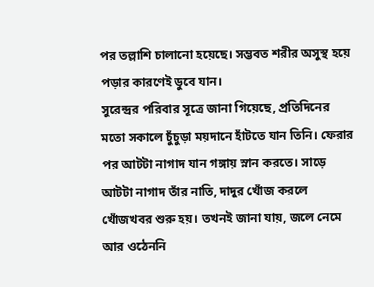পর তল্লাশি চালানো হয়েছে। সম্ভবত শরীর অসুস্থ হয়ে পড়ার কারণেই ডুবে যান।
সুরেন্দ্রর পরিবার সূত্রে জানা গিয়েছে, প্রতিদিনের মতো সকালে চুঁচুড়া ময়দানে হাঁটতে যান তিনি। ফেরার পর আটটা নাগাদ যান গঙ্গায় স্নান করতে। সাড়ে আটটা নাগাদ তাঁর নাতি, দাদুর খোঁজ করলে খোঁজখবর শুরু হয়। তখনই জানা যায়, জলে নেমে আর ওঠেননি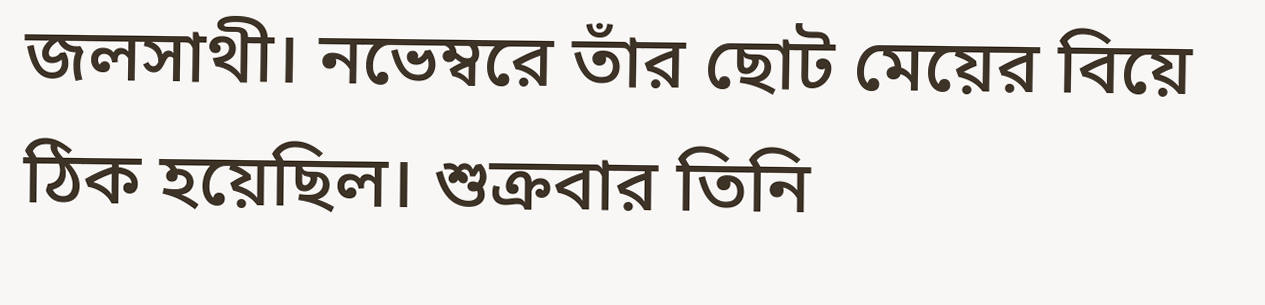জলসাথী। নভেম্বরে তাঁর ছোট মেয়ের বিয়ে ঠিক হয়েছিল। শুক্রবার তিনি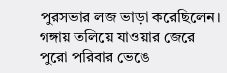পুরসভার লজ ভাড়া করেছিলেন। গঙ্গায় তলিয়ে যাওয়ার জেরে পুরো পরিবার ভেঙে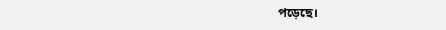পড়েছে।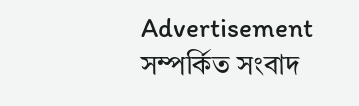Advertisement
সম্পর্কিত সংবাদ